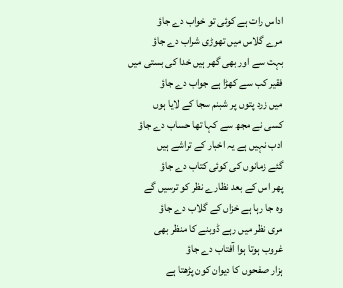اداس رات ہے کوئی تو خواب دے جاؤ
مرے گلاس میں تھوڑی شراب دے جاؤ
بہت سے اور بھی گھر ہیں خدا کی بستی میں
فقیر کب سے کھڑا ہے جواب دے جاؤ
میں زرد پتوں پر شبنم سجا کے لایا ہوں
کسی نے مجھ سے کہا تھا حساب دے جاؤ
ادب نہیں ہے یہ اخبار کے تراشے ہیں
گئے زمانوں کی کوئی کتاب دے جاؤ
پھر اس کے بعد نظارے نظر کو ترسیں گے
وہ جا رہا ہے خزاں کے گلاب دے جاؤ
مری نظر میں رہے ڈوبنے کا منظر بھی
غروب ہوتا ہوا آفتاب دے جاؤ
ہزار صفحوں کا دیوان کون پڑھتا ہے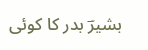بشیرؔ بدر کا کوئی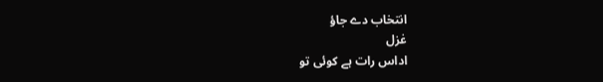انتخاب دے جاؤ
غزل
اداس رات ہے کوئی تو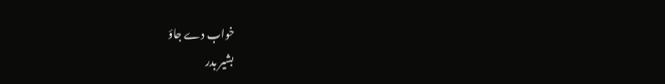خواب دے جاؤ
بشیر بدر